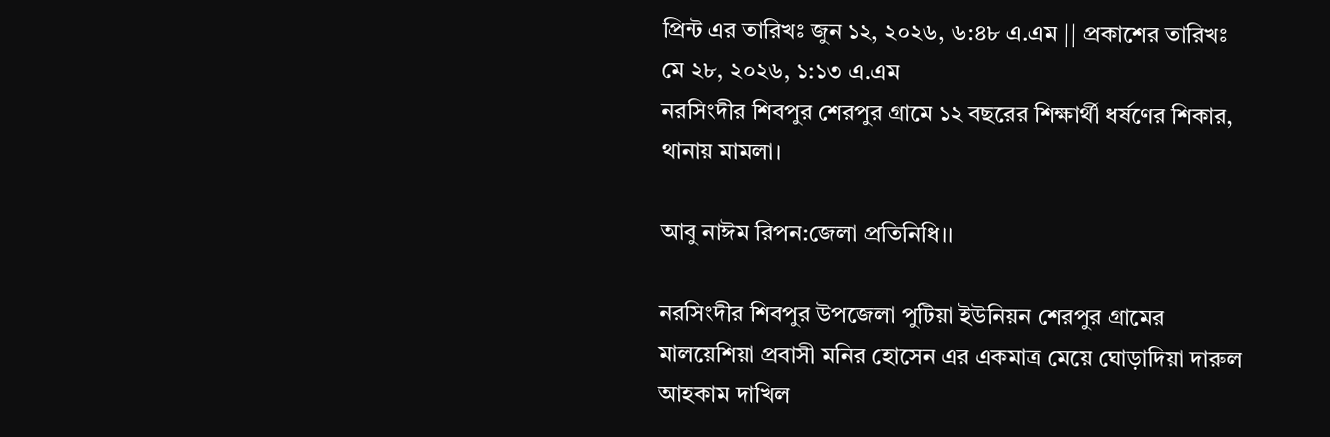প্রিন্ট এর তারিখঃ জুন ১২, ২০২৬, ৬:৪৮ এ.এম || প্রকাশের তারিখঃ মে ২৮, ২০২৬, ১:১৩ এ.এম
নরসিংদীর শিবপুর শেরপুর গ্রামে ১২ বছরের শিক্ষার্থী ধর্ষণের শিকার, থানায় মামলা।

আবু নাঈম রিপন:জেলা প্রতিনিধি।।

নরসিংদীর শিবপুর উপজেলা পুটিয়া ইউনিয়ন শেরপুর গ্রামের মালয়েশিয়া প্রবাসী মনির হোসেন এর একমাত্র মেয়ে ঘোড়াদিয়া দারুল আহকাম দাখিল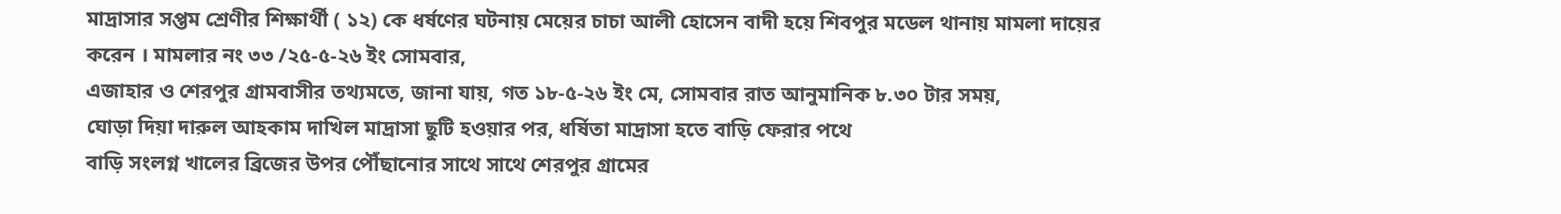মাদ্রাসার সপ্তম শ্রেণীর শিক্ষার্থী ( ১২) কে ধর্ষণের ঘটনায় মেয়ের চাচা আলী হোসেন বাদী হয়ে শিবপুর মডেল থানায় মামলা দায়ের করেন । মামলার নং ৩৩ /২৫-৫-২৬ ইং সোমবার,
এজাহার ও শেরপুর গ্রামবাসীর তথ্যমতে, জানা যায়, গত ১৮-৫-২৬ ইং মে, সোমবার রাত আনুমানিক ৮.৩০ টার সময়,
ঘোড়া দিয়া দারুল আহকাম দাখিল মাদ্রাসা ছুটি হওয়ার পর, ধর্ষিতা মাদ্রাসা হতে বাড়ি ফেরার পথে
বাড়ি সংলগ্ন খালের ব্রিজের উপর পৌঁছানোর সাথে সাথে শেরপুর গ্রামের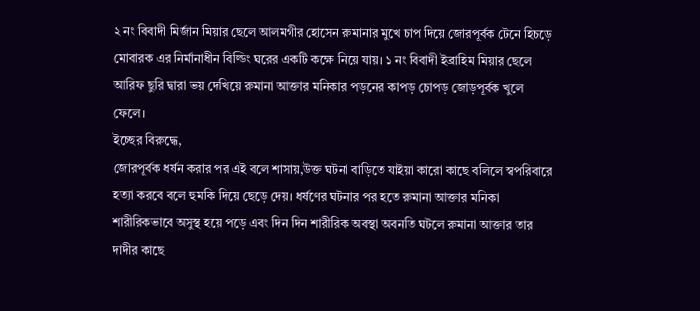২ নং বিবাদী মির্জান মিয়ার ছেলে আলমগীর হোসেন রুমানার মুখে চাপ দিয়ে জোরপূর্বক টেনে হিচড়ে মোবারক এর নির্মানাধীন বিল্ডিং ঘরের একটি কক্ষে নিয়ে যায়। ১ নং বিবাদী ইব্রাহিম মিয়ার ছেলে আরিফ ছুরি দ্বারা ভয় দেখিয়ে রুমানা আক্তার মনিকার পড়নের কাপড় চোপড় জোড়পূর্বক খুলে ফেলে।
ইচ্ছের বিরুদ্ধে,
জোরপূর্বক ধর্ষন করার পর এই বলে শাসায়,উক্ত ঘটনা বাড়িতে যাইয়া কারো কাছে বলিলে স্বপরিবারে হত্যা করবে বলে হুমকি দিয়ে ছেড়ে দেয়। ধর্ষণের ঘটনার পর হতে রুমানা আক্তার মনিকা শারীরিকভাবে অসুস্থ হয়ে পড়ে এবং দিন দিন শারীরিক অবস্থা অবনতি ঘটলে রুমানা আক্তার তার দাদীর কাছে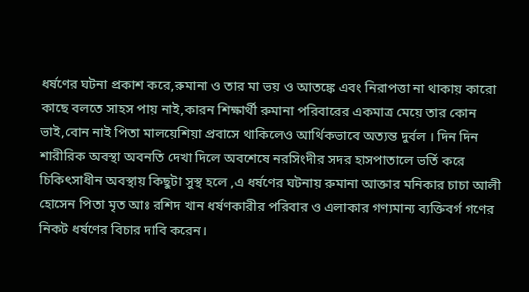ধর্ষণের ঘটনা প্রকাশ করে,রুমানা ও তার মা ভয় ও আতঙ্কে এবং নিরাপত্তা না থাকায় কারো কাছে বলতে সাহস পায় নাই,কারন শিক্ষার্থী রুমানা পরিবারের একমাত্র মেয়ে তার কোন ভাই,বোন নাই পিতা মালয়েশিয়া প্রবাসে থাকিলেও আর্থিকভাবে অত্যন্ত দুর্বল । দিন দিন শারীরিক অবস্থা অবনতি দেখা দিলে অবশেষে নরসিংদীর সদর হাসপাতালে ভর্তি করে চিকিৎসাধীন অবস্থায় কিছুটা সুস্থ হলে ,এ ধর্ষণের ঘটনায় রুমানা আক্তার মনিকার চাচা আলী হোসেন পিতা মৃত আঃ রশিদ খান ধর্ষণকারীর পরিবার ও এলাকার গণ্যমান্য ব্যক্তিবর্গ গণের নিকট ধর্ষণের বিচার দাবি করেন।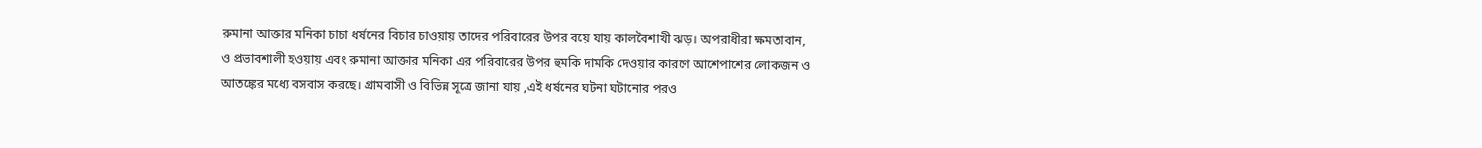রুমানা আক্তার মনিকা চাচা ধর্ষনের বিচার চাওয়ায় তাদের পরিবারের উপর বয়ে যায় কালবৈশাখী ঝড়। অপরাধীরা ক্ষমতাবান,
ও প্রভাবশালী হওয়ায় এবং রুমানা আক্তার মনিকা এর পরিবারের উপর হুমকি দামকি দেওয়ার কারণে আশেপাশের লোকজন ও আতঙ্কের মধ্যে বসবাস করছে। গ্রামবাসী ও বিভিন্ন সূত্রে জানা যায় ,এই ধর্ষনের ঘটনা ঘটানোর পরও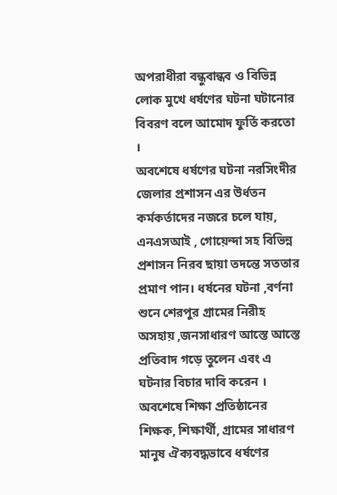অপরাধীরা বন্ধুবান্ধব ও বিভিন্ন লোক মুখে ধর্ষণের ঘটনা ঘটানোর বিবরণ বলে আমোদ ফুর্তি করতো ।
অবশেষে ধর্ষণের ঘটনা নরসিংদীর জেলার প্রশাসন এর উর্ধতন
কর্মকর্তাদের নজরে চলে যায়, এনএসআই , গোয়েন্দা সহ বিভিন্ন প্রশাসন নিরব ছায়া তদন্তে সততার প্রমাণ পান। ধর্ষনের ঘটনা ,বর্ণনা শুনে শেরপুর গ্রামের নিরীহ অসহায় ,জনসাধারণ আস্তে আস্তে প্রতিবাদ গড়ে তুলেন এবং এ ঘটনার বিচার দাবি করেন । অবশেষে শিক্ষা প্রতিষ্ঠানের শিক্ষক, শিক্ষার্থী, গ্রামের সাধারণ মানুষ ঐক্যবদ্ধভাবে ধর্ষণের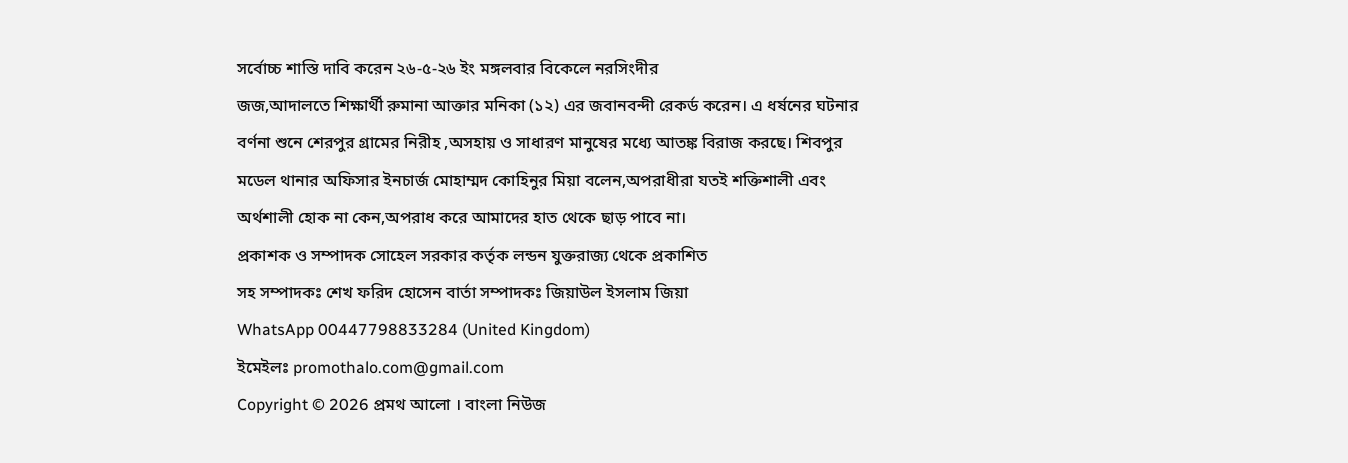সর্বোচ্চ শাস্তি দাবি করেন ২৬-৫-২৬ ইং মঙ্গলবার বিকেলে নরসিংদীর
জজ,আদালতে শিক্ষার্থী রুমানা আক্তার মনিকা (১২) এর জবানবন্দী রেকর্ড করেন। এ ধর্ষনের ঘটনার বর্ণনা শুনে শেরপুর গ্রামের নিরীহ ,অসহায় ও সাধারণ মানুষের মধ্যে আতঙ্ক বিরাজ করছে। শিবপুর মডেল থানার অফিসার ইনচার্জ মোহাম্মদ কোহিনুর মিয়া বলেন,অপরাধীরা যতই শক্তিশালী এবং অর্থশালী হোক না কেন,অপরাধ করে আমাদের হাত থেকে ছাড় পাবে না।
প্রকাশক ও সম্পাদক সোহেল সরকার কর্তৃক লন্ডন যুক্তরাজ্য থেকে প্রকাশিত
সহ সম্পাদকঃ শেখ ফরিদ হোসেন বার্তা সম্পাদকঃ জিয়াউল ইসলাম জিয়া
WhatsApp 00447798833284 (United Kingdom)
ইমেইলঃ promothalo.com@gmail.com
Copyright © 2026 প্রমথ আলো । বাংলা নিউজ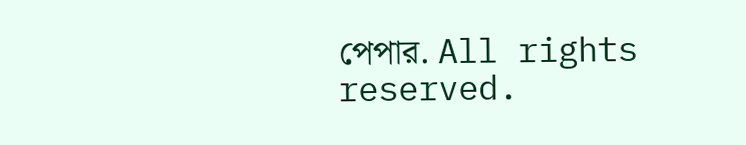পেপার. All rights reserved.